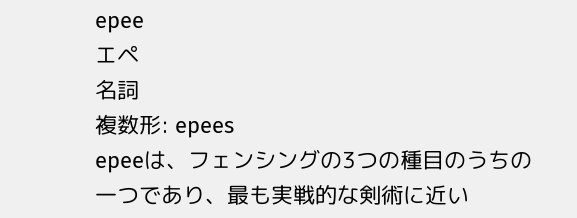epee
エペ
名詞
複数形: epees
epeeは、フェンシングの3つの種目のうちの一つであり、最も実戦的な剣術に近い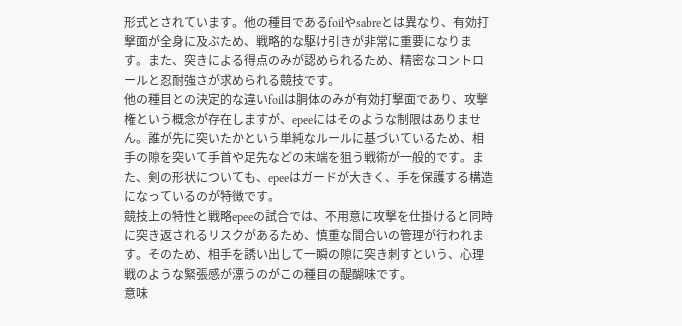形式とされています。他の種目であるfoilやsabreとは異なり、有効打撃面が全身に及ぶため、戦略的な駆け引きが非常に重要になります。また、突きによる得点のみが認められるため、精密なコントロールと忍耐強さが求められる競技です。
他の種目との決定的な違いfoilは胴体のみが有効打撃面であり、攻撃権という概念が存在しますが、epeeにはそのような制限はありません。誰が先に突いたかという単純なルールに基づいているため、相手の隙を突いて手首や足先などの末端を狙う戦術が一般的です。また、剣の形状についても、epeeはガードが大きく、手を保護する構造になっているのが特徴です。
競技上の特性と戦略epeeの試合では、不用意に攻撃を仕掛けると同時に突き返されるリスクがあるため、慎重な間合いの管理が行われます。そのため、相手を誘い出して一瞬の隙に突き刺すという、心理戦のような緊張感が漂うのがこの種目の醍醐味です。
意味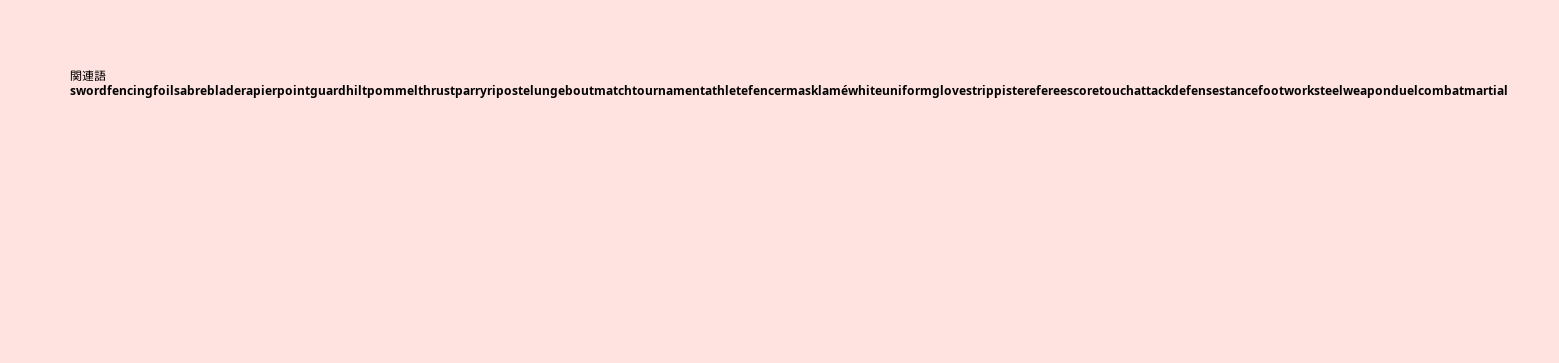関連語
swordfencingfoilsabrebladerapierpointguardhiltpommelthrustparryripostelungeboutmatchtournamentathletefencermasklaméwhiteuniformglovestrippisterefereescoretouchattackdefensestancefootworksteelweaponduelcombatmartial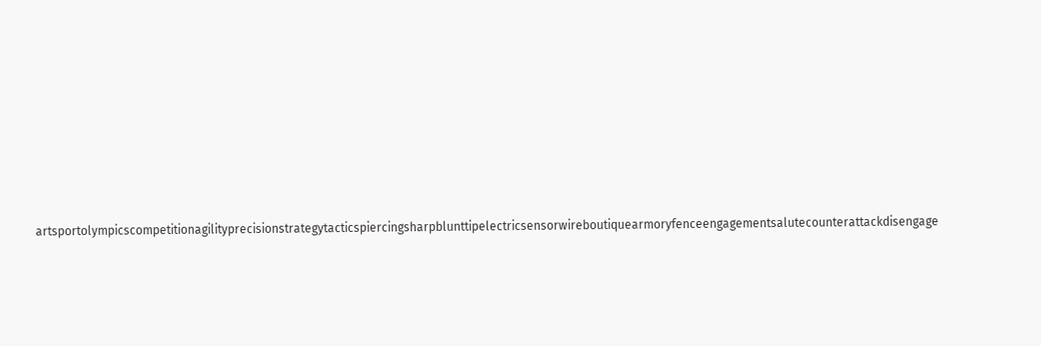artsportolympicscompetitionagilityprecisionstrategytacticspiercingsharpblunttipelectricsensorwireboutiquearmoryfenceengagementsalutecounterattackdisengage